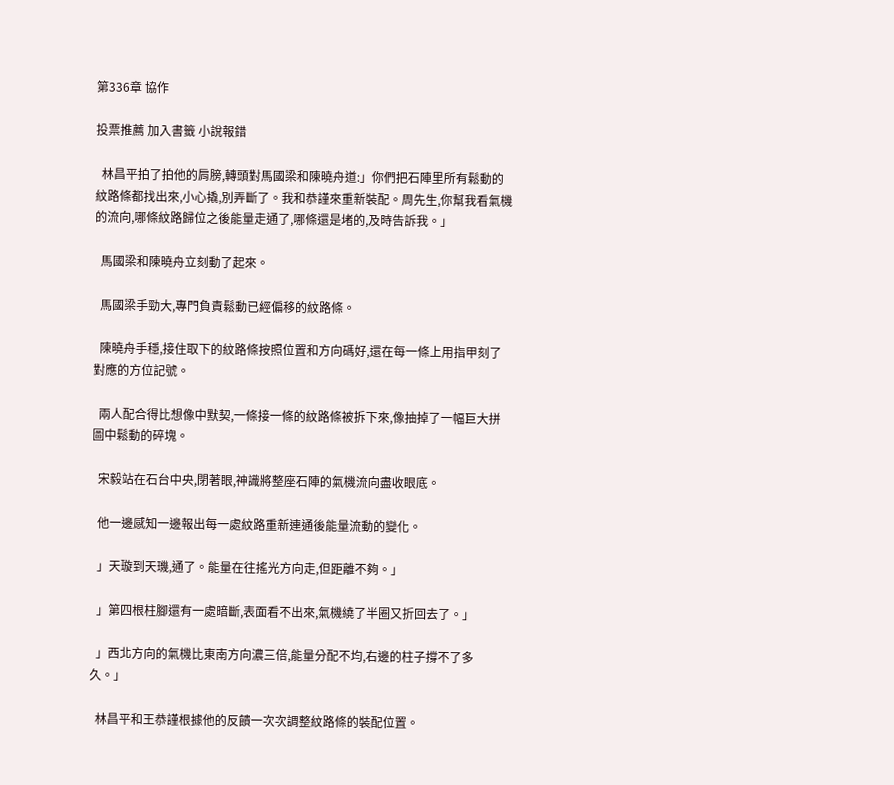第336章 協作

投票推薦 加入書籤 小說報錯

  林昌平拍了拍他的肩膀,轉頭對馬國梁和陳曉舟道:」你們把石陣里所有鬆動的紋路條都找出來,小心撬,別弄斷了。我和恭謹來重新裝配。周先生,你幫我看氣機的流向,哪條紋路歸位之後能量走通了,哪條還是堵的,及時告訴我。」

  馬國梁和陳曉舟立刻動了起來。

  馬國梁手勁大,專門負責鬆動已經偏移的紋路條。

  陳曉舟手穩,接住取下的紋路條按照位置和方向碼好,還在每一條上用指甲刻了對應的方位記號。

  兩人配合得比想像中默契,一條接一條的紋路條被拆下來,像抽掉了一幅巨大拼圖中鬆動的碎塊。

  宋毅站在石台中央,閉著眼,神識將整座石陣的氣機流向盡收眼底。

  他一邊感知一邊報出每一處紋路重新連通後能量流動的變化。

  」天璇到天璣,通了。能量在往搖光方向走,但距離不夠。」

  」第四根柱腳還有一處暗斷,表面看不出來,氣機繞了半圈又折回去了。」

  」西北方向的氣機比東南方向濃三倍,能量分配不均,右邊的柱子撐不了多久。」

  林昌平和王恭謹根據他的反饋一次次調整紋路條的裝配位置。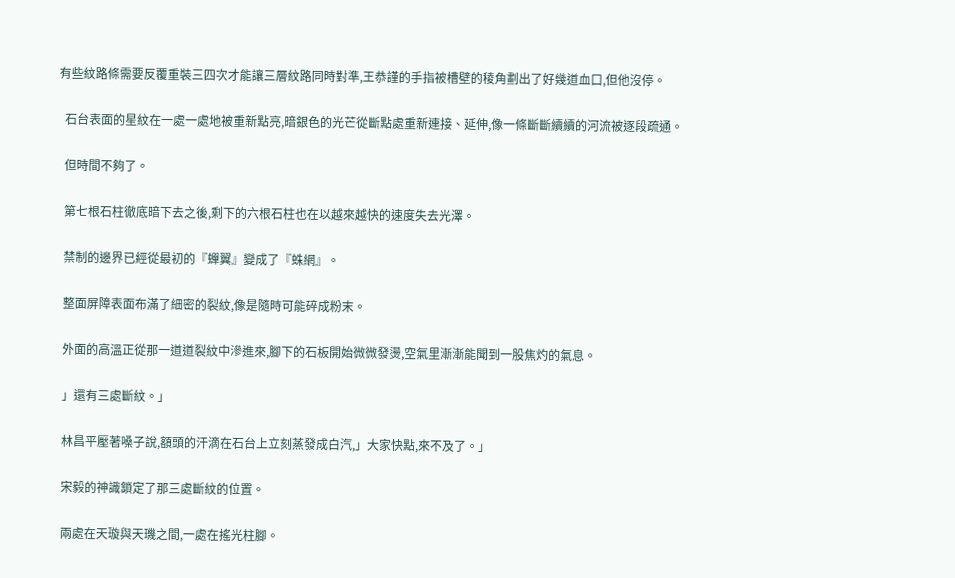有些紋路條需要反覆重裝三四次才能讓三層紋路同時對準,王恭謹的手指被槽壁的稜角劃出了好幾道血口,但他沒停。

  石台表面的星紋在一處一處地被重新點亮,暗銀色的光芒從斷點處重新連接、延伸,像一條斷斷續續的河流被逐段疏通。

  但時間不夠了。

  第七根石柱徹底暗下去之後,剩下的六根石柱也在以越來越快的速度失去光澤。

  禁制的邊界已經從最初的『蟬翼』變成了『蛛網』。

  整面屏障表面布滿了細密的裂紋,像是隨時可能碎成粉末。

  外面的高溫正從那一道道裂紋中滲進來,腳下的石板開始微微發燙,空氣里漸漸能聞到一股焦灼的氣息。

  」還有三處斷紋。」

  林昌平壓著嗓子說,額頭的汗滴在石台上立刻蒸發成白汽,」大家快點,來不及了。」

  宋毅的神識鎖定了那三處斷紋的位置。

  兩處在天璇與天璣之間,一處在搖光柱腳。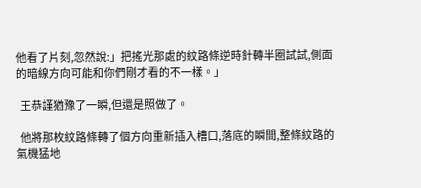他看了片刻,忽然說:」把搖光那處的紋路條逆時針轉半圈試試,側面的暗線方向可能和你們剛才看的不一樣。」

  王恭謹猶豫了一瞬,但還是照做了。

  他將那枚紋路條轉了個方向重新插入槽口,落底的瞬間,整條紋路的氣機猛地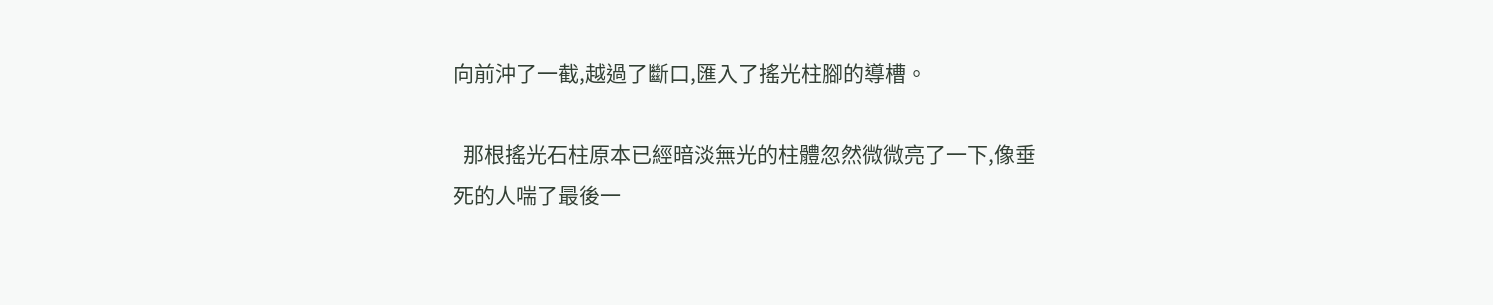向前沖了一截,越過了斷口,匯入了搖光柱腳的導槽。

  那根搖光石柱原本已經暗淡無光的柱體忽然微微亮了一下,像垂死的人喘了最後一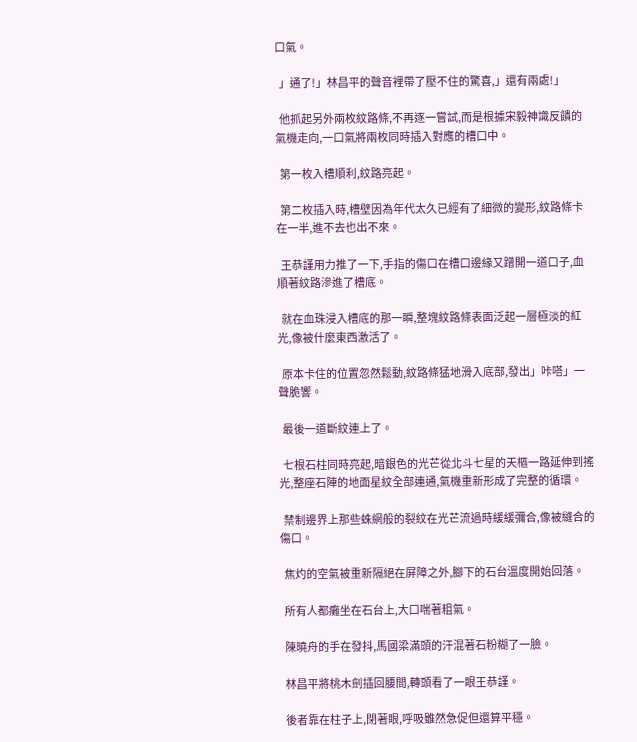口氣。

  」通了!」林昌平的聲音裡帶了壓不住的驚喜,」還有兩處!」

  他抓起另外兩枚紋路條,不再逐一嘗試,而是根據宋毅神識反饋的氣機走向,一口氣將兩枚同時插入對應的槽口中。

  第一枚入槽順利,紋路亮起。

  第二枚插入時,槽壁因為年代太久已經有了細微的變形,紋路條卡在一半,進不去也出不來。

  王恭謹用力推了一下,手指的傷口在槽口邊緣又蹭開一道口子,血順著紋路滲進了槽底。

  就在血珠浸入槽底的那一瞬,整塊紋路條表面泛起一層極淡的紅光,像被什麼東西激活了。

  原本卡住的位置忽然鬆動,紋路條猛地滑入底部,發出」咔嗒」一聲脆響。

  最後一道斷紋連上了。

  七根石柱同時亮起,暗銀色的光芒從北斗七星的天樞一路延伸到搖光,整座石陣的地面星紋全部連通,氣機重新形成了完整的循環。

  禁制邊界上那些蛛網般的裂紋在光芒流過時緩緩彌合,像被縫合的傷口。

  焦灼的空氣被重新隔絕在屏障之外,腳下的石台溫度開始回落。

  所有人都癱坐在石台上,大口喘著粗氣。

  陳曉舟的手在發抖,馬國梁滿頭的汗混著石粉糊了一臉。

  林昌平將桃木劍插回腰間,轉頭看了一眼王恭謹。

  後者靠在柱子上,閉著眼,呼吸雖然急促但還算平穩。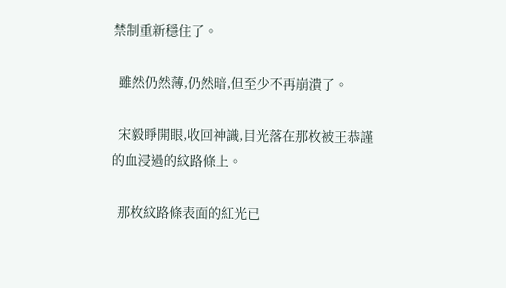禁制重新穩住了。

  雖然仍然薄,仍然暗,但至少不再崩潰了。

  宋毅睜開眼,收回神識,目光落在那枚被王恭謹的血浸過的紋路條上。

  那枚紋路條表面的紅光已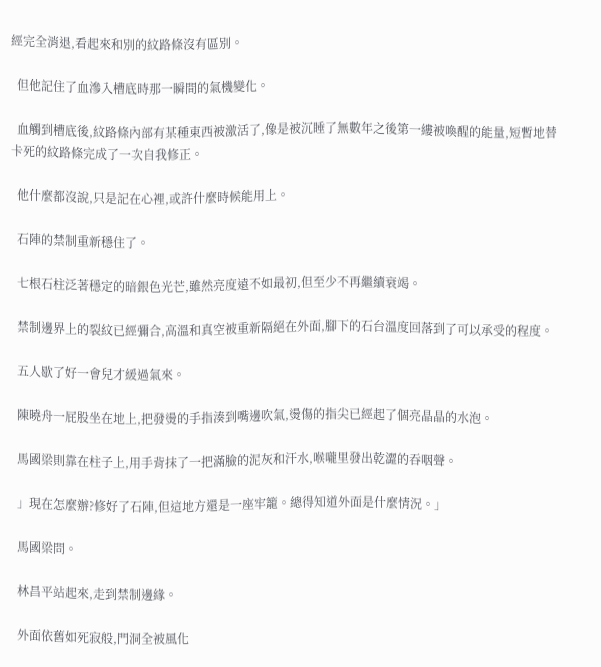經完全消退,看起來和別的紋路條沒有區別。

  但他記住了血滲入槽底時那一瞬間的氣機變化。

  血觸到槽底後,紋路條內部有某種東西被激活了,像是被沉睡了無數年之後第一縷被喚醒的能量,短暫地替卡死的紋路條完成了一次自我修正。

  他什麼都沒說,只是記在心裡,或許什麼時候能用上。

  石陣的禁制重新穩住了。

  七根石柱泛著穩定的暗銀色光芒,雖然亮度遠不如最初,但至少不再繼續衰竭。

  禁制邊界上的裂紋已經彌合,高溫和真空被重新隔絕在外面,腳下的石台溫度回落到了可以承受的程度。

  五人歇了好一會兒才緩過氣來。

  陳曉舟一屁股坐在地上,把發燙的手指湊到嘴邊吹氣,燙傷的指尖已經起了個亮晶晶的水泡。

  馬國梁則靠在柱子上,用手背抹了一把滿臉的泥灰和汗水,喉嚨里發出乾澀的吞咽聲。

  」現在怎麼辦?修好了石陣,但這地方還是一座牢籠。總得知道外面是什麼情況。」

  馬國梁問。

  林昌平站起來,走到禁制邊緣。

  外面依舊如死寂般,門洞全被風化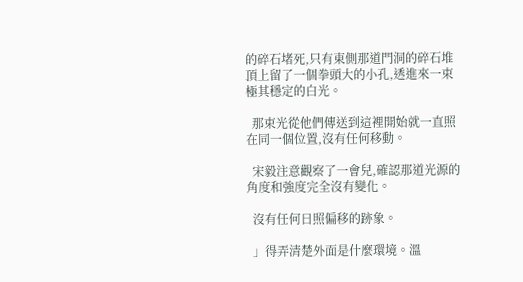的碎石堵死,只有東側那道門洞的碎石堆頂上留了一個拳頭大的小孔,透進來一束極其穩定的白光。

  那束光從他們傳送到這裡開始就一直照在同一個位置,沒有任何移動。

  宋毅注意觀察了一會兒,確認那道光源的角度和強度完全沒有變化。

  沒有任何日照偏移的跡象。

  」得弄清楚外面是什麼環境。溫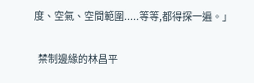度、空氣、空間範圍.....等等,都得探一遍。」

  禁制邊緣的林昌平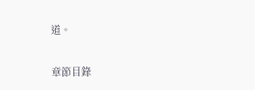道。

章節目錄